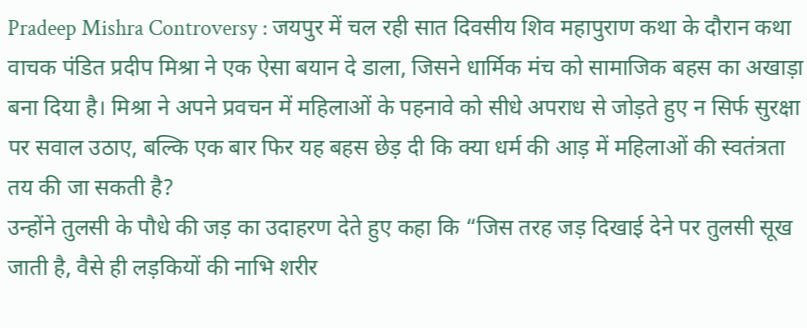Pradeep Mishra Controversy : जयपुर में चल रही सात दिवसीय शिव महापुराण कथा के दौरान कथा वाचक पंडित प्रदीप मिश्रा ने एक ऐसा बयान दे डाला, जिसने धार्मिक मंच को सामाजिक बहस का अखाड़ा बना दिया है। मिश्रा ने अपने प्रवचन में महिलाओं के पहनावे को सीधे अपराध से जोड़ते हुए न सिर्फ सुरक्षा पर सवाल उठाए, बल्कि एक बार फिर यह बहस छेड़ दी कि क्या धर्म की आड़ में महिलाओं की स्वतंत्रता तय की जा सकती है?
उन्होंने तुलसी के पौधे की जड़ का उदाहरण देते हुए कहा कि “जिस तरह जड़ दिखाई देने पर तुलसी सूख जाती है, वैसे ही लड़कियों की नाभि शरीर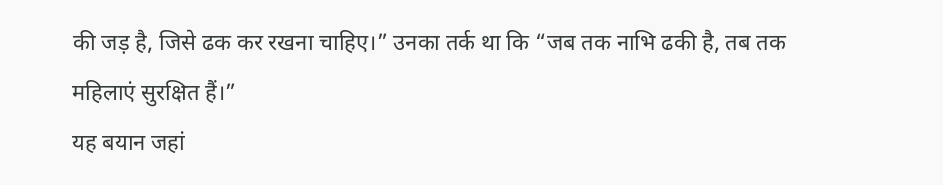की जड़ है, जिसे ढक कर रखना चाहिए।” उनका तर्क था कि “जब तक नाभि ढकी है, तब तक महिलाएं सुरक्षित हैं।”
यह बयान जहां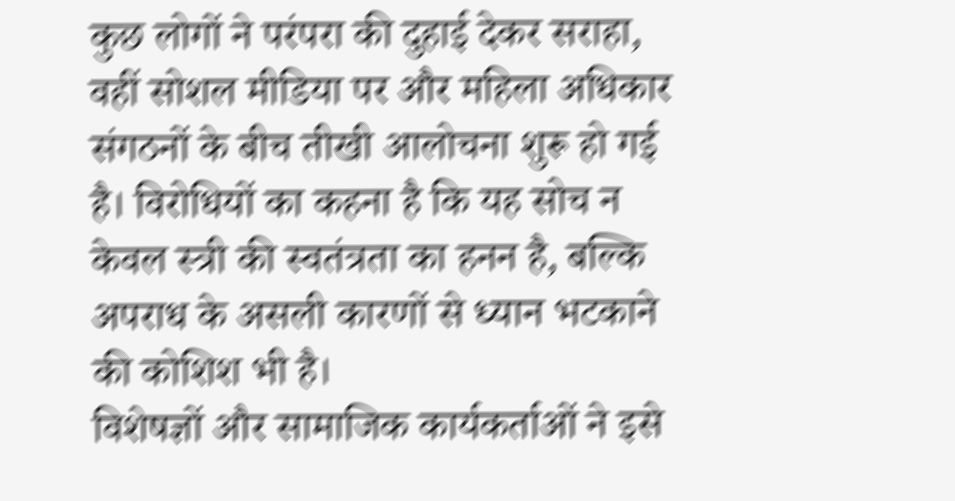कुछ लोगों ने परंपरा की दुहाई देकर सराहा, वहीं सोशल मीडिया पर और महिला अधिकार संगठनों के बीच तीखी आलोचना शुरू हो गई है। विरोधियों का कहना है कि यह सोच न केवल स्त्री की स्वतंत्रता का हनन है, बल्कि अपराध के असली कारणों से ध्यान भटकाने की कोशिश भी है।
विशेषज्ञों और सामाजिक कार्यकर्ताओं ने इसे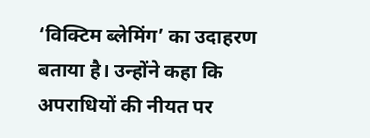‘विक्टिम ब्लेमिंग’ का उदाहरण बताया है। उन्होंने कहा कि अपराधियों की नीयत पर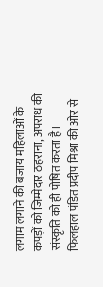लगाम लगाने की बजाय महिलाओं के कपड़ों को जिम्मेदार ठहराना, अपराध की संस्कृति को ही पोषित करता है।
फिलहाल पंडित प्रदीप मिश्रा की ओर से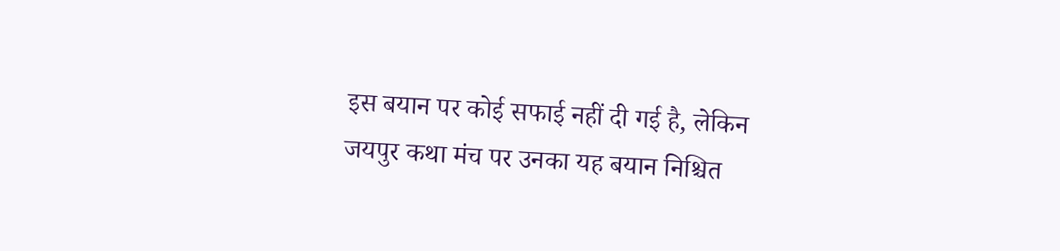इस बयान पर कोई सफाई नहीं दी गई है, लेकिन जयपुर कथा मंच पर उनका यह बयान निश्चित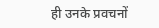ही उनके प्रवचनों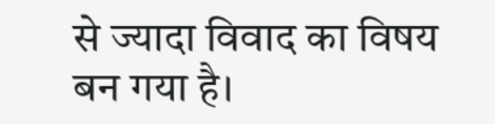से ज्यादा विवाद का विषय बन गया है।